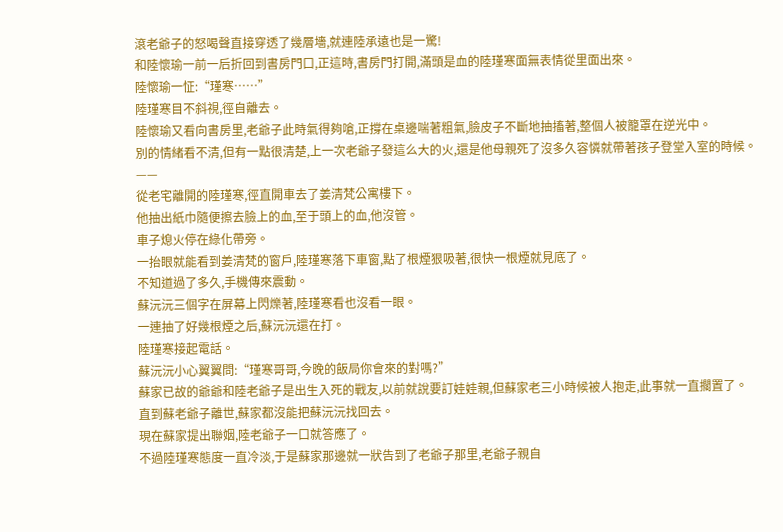滾老爺子的怒喝聲直接穿透了幾層墻,就連陸承遠也是一驚!
和陸懷瑜一前一后折回到書房門口,正這時,書房門打開,滿頭是血的陸瑾寒面無表情從里面出來。
陸懷瑜一怔:“瑾寒……”
陸瑾寒目不斜視,徑自離去。
陸懷瑜又看向書房里,老爺子此時氣得夠嗆,正撐在桌邊喘著粗氣,臉皮子不斷地抽搐著,整個人被籠罩在逆光中。
別的情緒看不清,但有一點很清楚,上一次老爺子發這么大的火,還是他母親死了沒多久容憐就帶著孩子登堂入室的時候。
——
從老宅離開的陸瑾寒,徑直開車去了姜清梵公寓樓下。
他抽出紙巾隨便擦去臉上的血,至于頭上的血,他沒管。
車子熄火停在綠化帶旁。
一抬眼就能看到姜清梵的窗戶,陸瑾寒落下車窗,點了根煙狠吸著,很快一根煙就見底了。
不知道過了多久,手機傳來震動。
蘇沅沅三個字在屏幕上閃爍著,陸瑾寒看也沒看一眼。
一連抽了好幾根煙之后,蘇沅沅還在打。
陸瑾寒接起電話。
蘇沅沅小心翼翼問:“瑾寒哥哥,今晚的飯局你會來的對嗎?”
蘇家已故的爺爺和陸老爺子是出生入死的戰友,以前就說要訂娃娃親,但蘇家老三小時候被人抱走,此事就一直擱置了。
直到蘇老爺子離世,蘇家都沒能把蘇沅沅找回去。
現在蘇家提出聯姻,陸老爺子一口就答應了。
不過陸瑾寒態度一直冷淡,于是蘇家那邊就一狀告到了老爺子那里,老爺子親自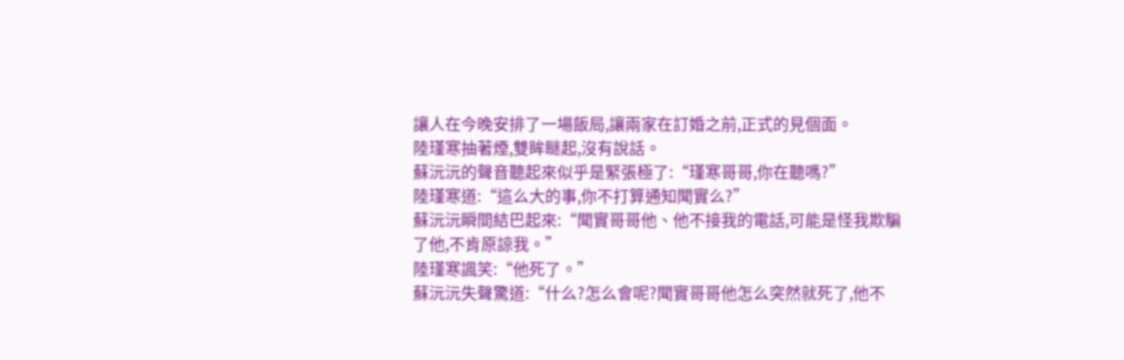讓人在今晚安排了一場飯局,讓兩家在訂婚之前,正式的見個面。
陸瑾寒抽著煙,雙眸瞇起,沒有說話。
蘇沅沅的聲音聽起來似乎是緊張極了:“瑾寒哥哥,你在聽嗎?”
陸瑾寒道:“這么大的事,你不打算通知聞實么?”
蘇沅沅瞬間結巴起來:“聞實哥哥他、他不接我的電話,可能是怪我欺騙了他,不肯原諒我。”
陸瑾寒諷笑:“他死了。”
蘇沅沅失聲驚道:“什么?怎么會呢?聞實哥哥他怎么突然就死了,他不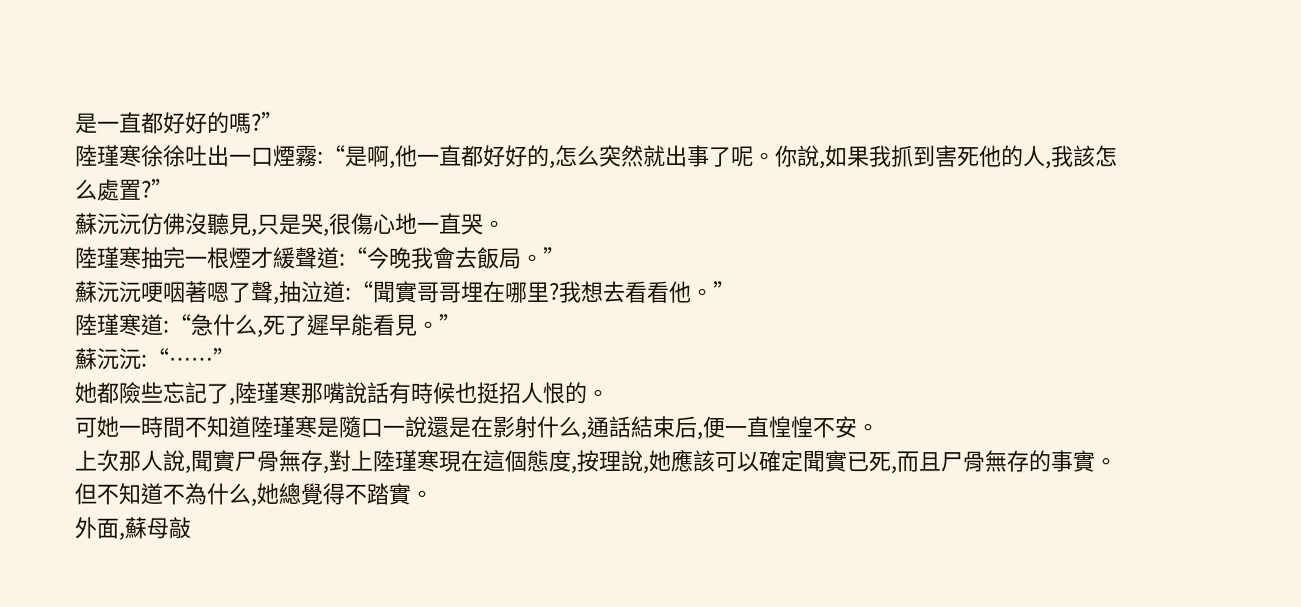是一直都好好的嗎?”
陸瑾寒徐徐吐出一口煙霧:“是啊,他一直都好好的,怎么突然就出事了呢。你說,如果我抓到害死他的人,我該怎么處置?”
蘇沅沅仿佛沒聽見,只是哭,很傷心地一直哭。
陸瑾寒抽完一根煙才緩聲道:“今晚我會去飯局。”
蘇沅沅哽咽著嗯了聲,抽泣道:“聞實哥哥埋在哪里?我想去看看他。”
陸瑾寒道:“急什么,死了遲早能看見。”
蘇沅沅:“……”
她都險些忘記了,陸瑾寒那嘴說話有時候也挺招人恨的。
可她一時間不知道陸瑾寒是隨口一說還是在影射什么,通話結束后,便一直惶惶不安。
上次那人說,聞實尸骨無存,對上陸瑾寒現在這個態度,按理說,她應該可以確定聞實已死,而且尸骨無存的事實。
但不知道不為什么,她總覺得不踏實。
外面,蘇母敲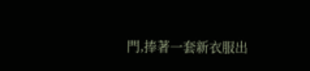門,捧著一套新衣服出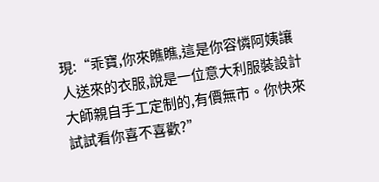現:“乖寶,你來瞧瞧,這是你容憐阿姨讓人送來的衣服,說是一位意大利服裝設計大師親自手工定制的,有價無市。你快來試試看你喜不喜歡?”